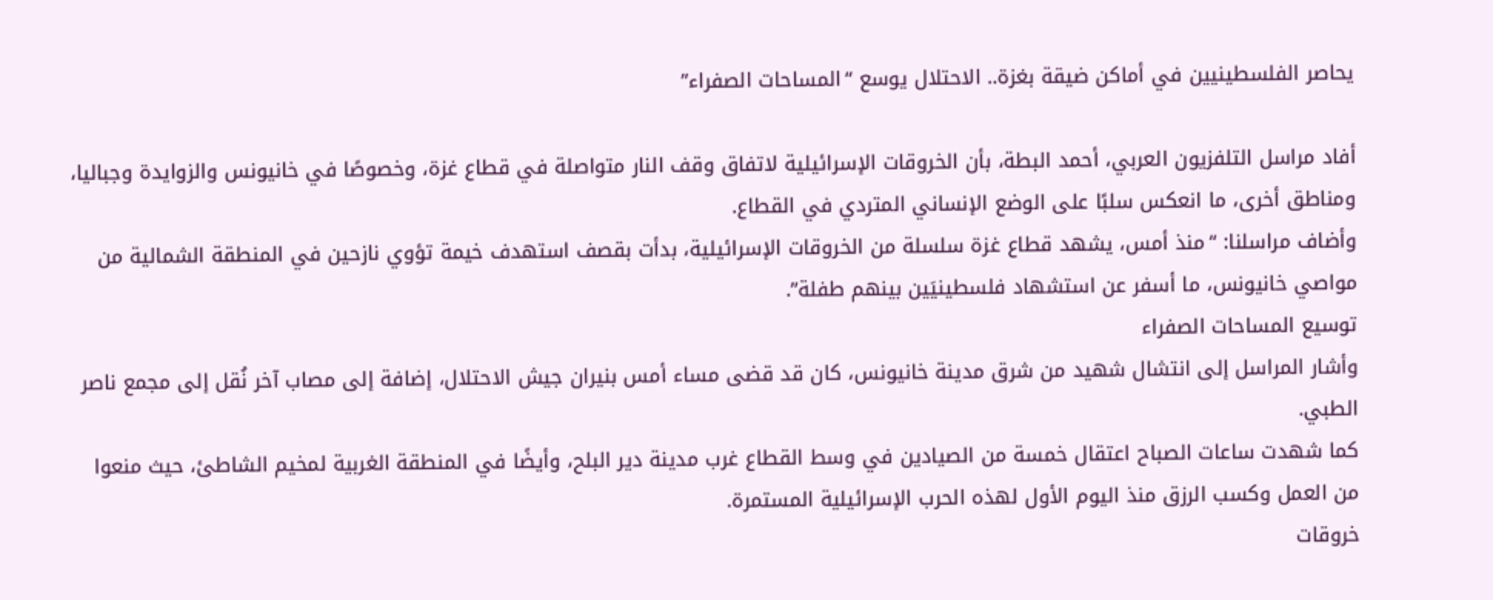يحاصر الفلسطينيين في أماكن ضيقة بغزة.. الاحتلال يوسع “المساحات الصفراء”

أفاد مراسل التلفزيون العربي، أحمد البطة، بأن الخروقات الإسرائيلية لاتفاق وقف النار متواصلة في قطاع غزة، وخصوصًا في خانيونس والزوايدة وجباليا، ومناطق أخرى، ما انعكس سلبًا على الوضع الإنساني المتردي في القطاع.
وأضاف مراسلنا: “منذ أمس، يشهد قطاع غزة سلسلة من الخروقات الإسرائيلية، بدأت بقصف استهدف خيمة تؤوي نازحين في المنطقة الشمالية من مواصي خانيونس، ما أسفر عن استشهاد فلسطينيَين بينهم طفلة”.
توسيع المساحات الصفراء
وأشار المراسل إلى انتشال شهيد من شرق مدينة خانيونس، كان قد قضى مساء أمس بنيران جيش الاحتلال، إضافة إلى مصاب آخر نُقل إلى مجمع ناصر الطبي.
كما شهدت ساعات الصباح اعتقال خمسة من الصيادين في وسط القطاع غرب مدينة دير البلح، وأيضًا في المنطقة الغربية لمخيم الشاطئ، حيث منعوا من العمل وكسب الرزق منذ اليوم الأول لهذه الحرب الإسرائيلية المستمرة.
خروقات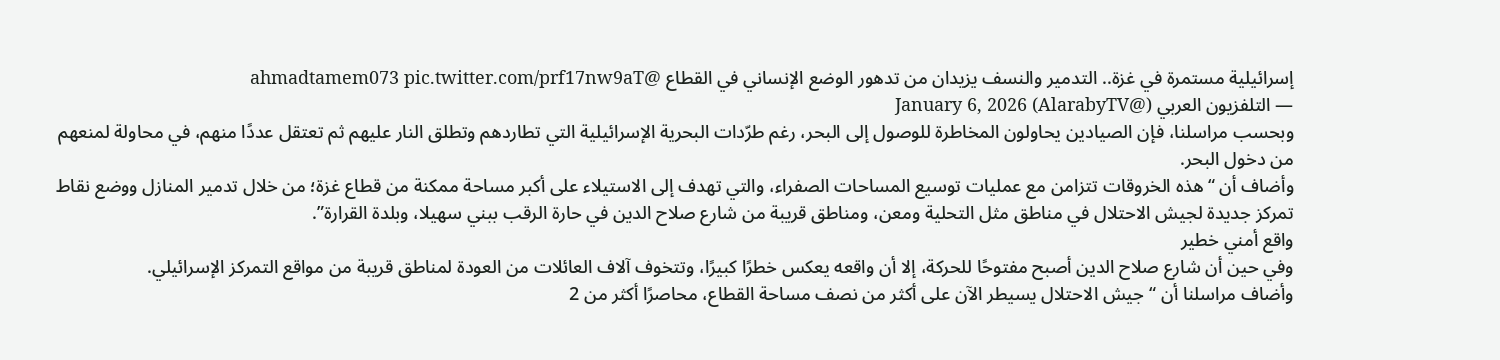إسرائيلية مستمرة في غزة.. التدمير والنسف يزيدان من تدهور الوضع الإنساني في القطاع @ahmadtamem073 pic.twitter.com/prf17nw9aT
— التلفزيون العربي (@AlarabyTV) January 6, 2026
وبحسب مراسلنا، فإن الصيادين يحاولون المخاطرة للوصول إلى البحر، رغم طرّدات البحرية الإسرائيلية التي تطاردهم وتطلق النار عليهم ثم تعتقل عددًا منهم، في محاولة لمنعهم من دخول البحر.
وأضاف أن “هذه الخروقات تتزامن مع عمليات توسيع المساحات الصفراء، والتي تهدف إلى الاستيلاء على أكبر مساحة ممكنة من قطاع غزة؛ من خلال تدمير المنازل ووضع نقاط تمركز جديدة لجيش الاحتلال في مناطق مثل التحلية ومعن، ومناطق قريبة من شارع صلاح الدين في حارة الرقب ببني سهيلا، وبلدة القرارة”.
واقع أمني خطير
وفي حين أن شارع صلاح الدين أصبح مفتوحًا للحركة، إلا أن واقعه يعكس خطرًا كبيرًا، وتتخوف آلاف العائلات من العودة لمناطق قريبة من مواقع التمركز الإسرائيلي.
وأضاف مراسلنا أن “جيش الاحتلال يسيطر الآن على أكثر من نصف مساحة القطاع، محاصرًا أكثر من 2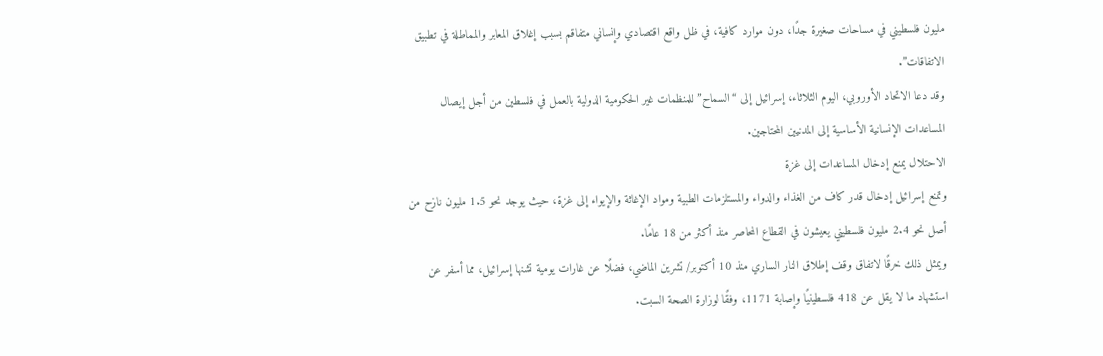مليون فلسطيني في مساحات صغيرة جدًا، دون موارد كافية، في ظل واقع اقتصادي وإنساني متفاقم بسبب إغلاق المعابر والمماطلة في تطبيق الاتفاقات”.
وقد دعا الاتحاد الأوروبي، اليوم الثلاثاء، إسرائيل إلى “السماح” للمنظمات غير الحكومية الدولية بالعمل في فلسطين من أجل إيصال المساعدات الإنسانية الأساسية إلى المدنيين المحتاجين.
الاحتلال يمنع إدخال المساعدات إلى غزة
وتمنع إسرائيل إدخال قدر كاف من الغذاء والدواء والمستلزمات الطبية ومواد الإغاثة والإيواء إلى غزة، حيث يوجد نحو 1.5 مليون نازح من أصل نحو 2.4 مليون فلسطيني يعيشون في القطاع المحاصر منذ أكثر من 18 عامًا.
ويمثل ذلك خرقًا لاتفاق وقف إطلاق النار الساري منذ 10 أكتوبر/ تشرين الماضي، فضلًا عن غارات يومية تشنها إسرائيل، مما أسفر عن استشهاد ما لا يقل عن 418 فلسطينيًا وإصابة 1171، وفقًا لوزارة الصحة السبت.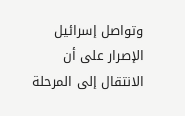وتواصل إسرائيل الإصرار على أن الانتقال إلى المرحلة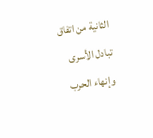الثانية من اتفاق تبادل الأسرى وإنهاء الحرب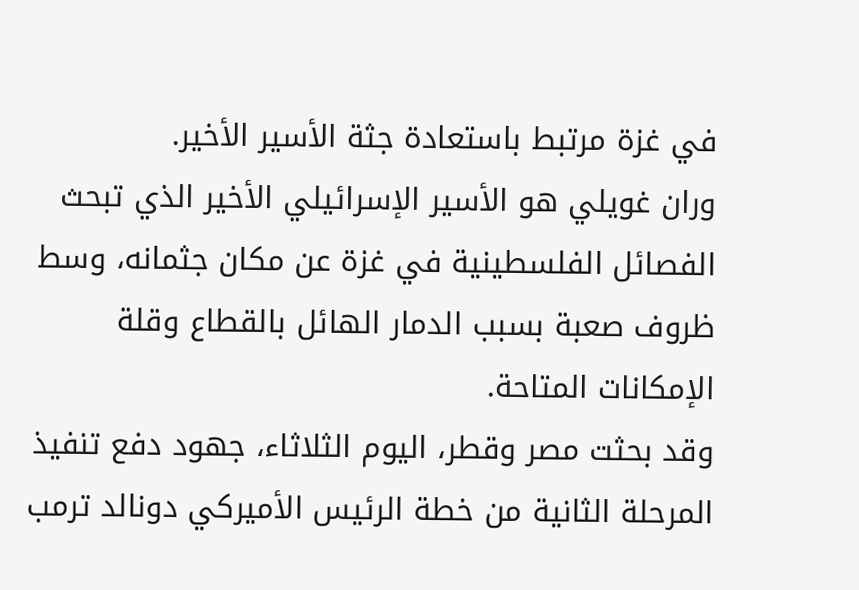في غزة مرتبط باستعادة جثة الأسير الأخير.
وران غويلي هو الأسير الإسرائيلي الأخير الذي تبحث الفصائل الفلسطينية في غزة عن مكان جثمانه، وسط ظروف صعبة بسبب الدمار الهائل بالقطاع وقلة الإمكانات المتاحة.
وقد بحثت مصر وقطر، اليوم الثلاثاء، جهود دفع تنفيذ المرحلة الثانية من خطة الرئيس الأميركي دونالد ترمب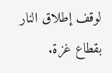لوقف إطلاق النار بقطاع غزة.